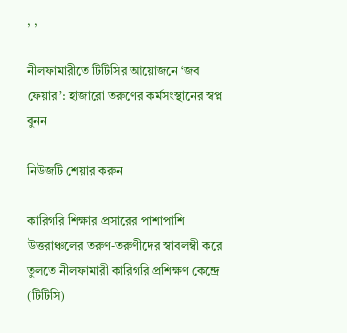, ,

নীলফামারীতে টিটিসির আয়োজনে ‘জব ফেয়ার’: হাজারো তরুণের কর্মসংস্থানের স্বপ্ন বুনন

নিউজটি শেয়ার করুন

কারিগরি শিক্ষার প্রসারের পাশাপাশি উত্তরাঞ্চলের তরুণ-তরুণীদের স্বাবলম্বী করে তুলতে নীলফামারী কারিগরি প্রশিক্ষণ কেন্দ্রে (টিটিসি)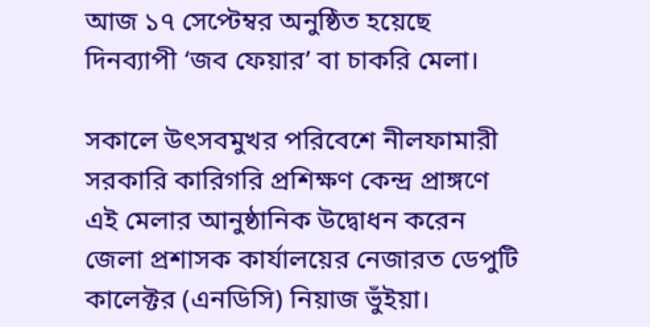আজ ১৭ সেপ্টেম্বর অনুষ্ঠিত হয়েছে দিনব্যাপী ‘জব ফেয়ার’ বা চাকরি মেলা।

সকালে উৎসবমুখর পরিবেশে নীলফামারী সরকারি কারিগরি প্রশিক্ষণ কেন্দ্র প্রাঙ্গণে এই মেলার আনুষ্ঠানিক উদ্বোধন করেন জেলা প্রশাসক কার্যালয়ের নেজারত ডেপুটি কালেক্টর (এনডিসি) নিয়াজ ভুঁইয়া।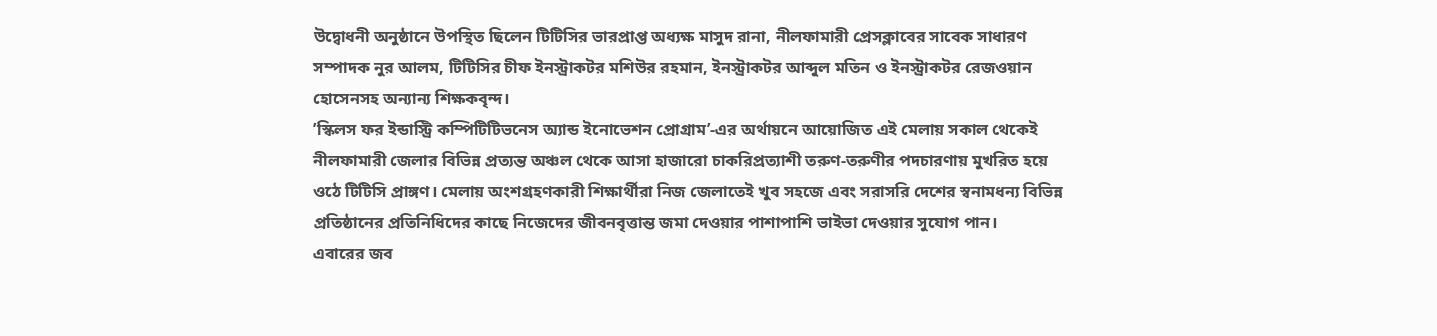উদ্বোধনী অনুষ্ঠানে উপস্থিত ছিলেন টিটিসির ভারপ্রাপ্ত অধ্যক্ষ মাসুদ রানা, নীলফামারী প্রেসক্লাবের সাবেক সাধারণ সম্পাদক নুর আলম, টিটিসির চীফ ইনস্ট্রাকটর মশিউর রহমান, ইনস্ট্রাকটর আব্দুল মতিন ও ইনস্ট্রাকটর রেজওয়ান হোসেনসহ অন্যান্য শিক্ষকবৃন্দ।
’স্কিলস ফর ইন্ডাস্ট্রি কম্পিটিটিভনেস অ্যান্ড ইনোভেশন প্রোগ্রাম’-এর অর্থায়নে আয়োজিত এই মেলায় সকাল থেকেই নীলফামারী জেলার বিভিন্ন প্রত্যন্ত অঞ্চল থেকে আসা হাজারো চাকরিপ্রত্যাশী তরুণ-তরুণীর পদচারণায় মুখরিত হয়ে ওঠে টিটিসি প্রাঙ্গণ। মেলায় অংশগ্রহণকারী শিক্ষার্থীরা নিজ জেলাতেই খুব সহজে এবং সরাসরি দেশের স্বনামধন্য বিভিন্ন প্রতিষ্ঠানের প্রতিনিধিদের কাছে নিজেদের জীবনবৃত্তান্ত জমা দেওয়ার পাশাপাশি ভাইভা দেওয়ার সুযোগ পান।
এবারের জব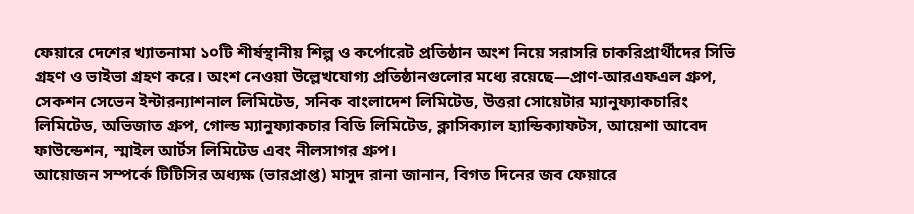ফেয়ারে দেশের খ্যাতনামা ১০টি শীর্ষস্থানীয় শিল্প ও কর্পোরেট প্রতিষ্ঠান অংশ নিয়ে সরাসরি চাকরিপ্রার্থীদের সিভি গ্রহণ ও ভাইভা গ্রহণ করে। অংশ নেওয়া উল্লেখযোগ্য প্রতিষ্ঠানগুলোর মধ্যে রয়েছে—প্রাণ-আরএফএল গ্রুপ, সেকশন সেভেন ইন্টারন্যাশনাল লিমিটেড, সনিক বাংলাদেশ লিমিটেড, উত্তরা সোয়েটার ম্যানুফ্যাকচারিং লিমিটেড, অভিজাত গ্রুপ, গোল্ড ম্যানুফ্যাকচার বিডি লিমিটেড, ক্লাসিক্যাল হ্যান্ডিক্যাফটস, আয়েশা আবেদ ফাউন্ডেশন, স্মাইল আর্টস লিমিটেড এবং নীলসাগর গ্রুপ।
আয়োজন সম্পর্কে টিটিসির অধ্যক্ষ (ভারপ্রাপ্ত) মাসুদ রানা জানান, বিগত দিনের জব ফেয়ারে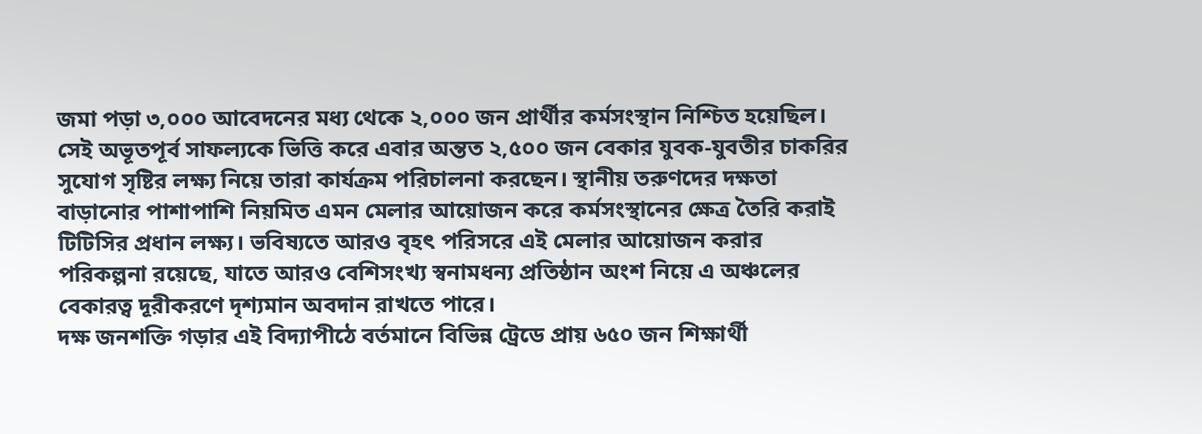জমা পড়া ৩,০০০ আবেদনের মধ্য থেকে ২,০০০ জন প্রার্থীর কর্মসংস্থান নিশ্চিত হয়েছিল। সেই অভূতপূর্ব সাফল্যকে ভিত্তি করে এবার অন্তত ২,৫০০ জন বেকার যুবক-যুবতীর চাকরির সুযোগ সৃষ্টির লক্ষ্য নিয়ে তারা কার্যক্রম পরিচালনা করছেন। স্থানীয় তরুণদের দক্ষতা বাড়ানোর পাশাপাশি নিয়মিত এমন মেলার আয়োজন করে কর্মসংস্থানের ক্ষেত্র তৈরি করাই টিটিসির প্রধান লক্ষ্য। ভবিষ্যতে আরও বৃহৎ পরিসরে এই মেলার আয়োজন করার পরিকল্পনা রয়েছে, যাতে আরও বেশিসংখ্য স্বনামধন্য প্রতিষ্ঠান অংশ নিয়ে এ অঞ্চলের বেকারত্ব দূরীকরণে দৃশ্যমান অবদান রাখতে পারে।
দক্ষ জনশক্তি গড়ার এই বিদ্যাপীঠে বর্তমানে বিভিন্ন ট্রেডে প্রায় ৬৫০ জন শিক্ষার্থী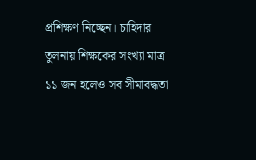প্রশিক্ষণ নিচ্ছেন। চাহিদার তুলনায় শিক্ষকের সংখ্যা মাত্র ১১ জন হলেও সব সীমাবদ্ধতা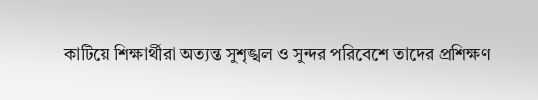কাটিয়ে শিক্ষার্থীরা অত্যন্ত সুশৃঙ্খল ও সুন্দর পরিবেশে তাদের প্রশিক্ষণ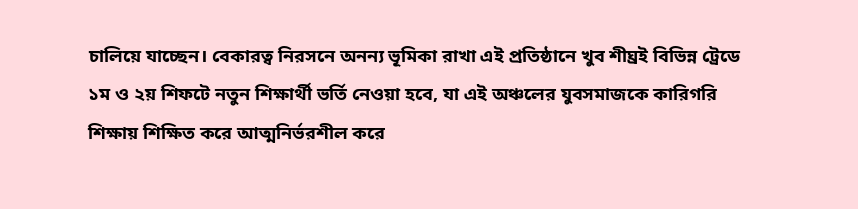চালিয়ে যাচ্ছেন। বেকারত্ব নিরসনে অনন্য ভূমিকা রাখা এই প্রতিষ্ঠানে খুব শীঘ্রই বিভিন্ন ট্রেডে ১ম ও ২য় শিফটে নতুন শিক্ষার্থী ভর্তি নেওয়া হবে, যা এই অঞ্চলের যুবসমাজকে কারিগরি শিক্ষায় শিক্ষিত করে আত্মনির্ভরশীল করে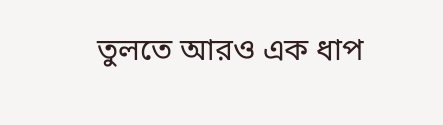তুলতে আরও এক ধাপ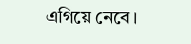এগিয়ে নেবে।